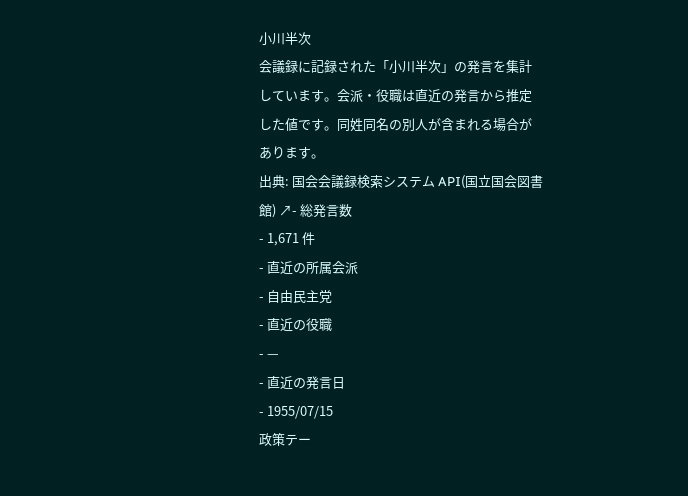小川半次
会議録に記録された「小川半次」の発言を集計しています。会派・役職は直近の発言から推定した値です。同姓同名の別人が含まれる場合があります。
出典: 国会会議録検索システム API(国立国会図書館) ↗- 総発言数
- 1,671 件
- 直近の所属会派
- 自由民主党
- 直近の役職
- —
- 直近の発言日
- 1955/07/15
政策テー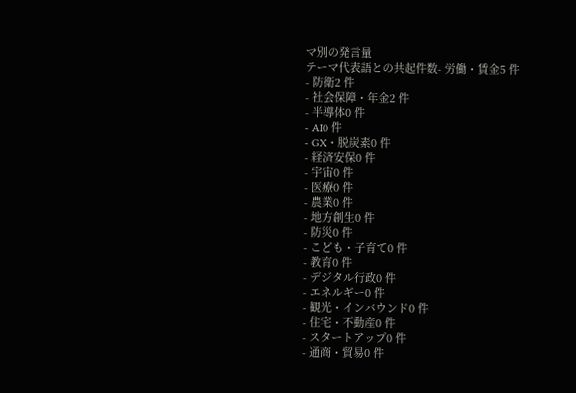マ別の発言量
テーマ代表語との共起件数- 労働・賃金5 件
- 防衛2 件
- 社会保障・年金2 件
- 半導体0 件
- AI0 件
- GX・脱炭素0 件
- 経済安保0 件
- 宇宙0 件
- 医療0 件
- 農業0 件
- 地方創生0 件
- 防災0 件
- こども・子育て0 件
- 教育0 件
- デジタル行政0 件
- エネルギー0 件
- 観光・インバウンド0 件
- 住宅・不動産0 件
- スタートアップ0 件
- 通商・貿易0 件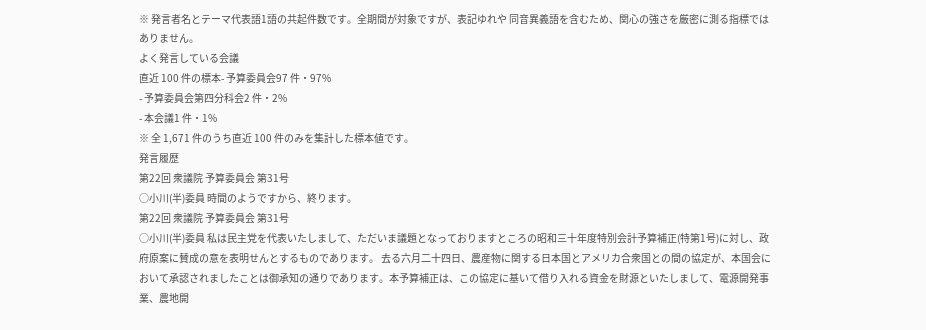※ 発言者名とテーマ代表語1語の共起件数です。全期間が対象ですが、表記ゆれや 同音異義語を含むため、関心の強さを厳密に測る指標ではありません。
よく発言している会議
直近 100 件の標本- 予算委員会97 件・97%
- 予算委員会第四分科会2 件・2%
- 本会議1 件・1%
※ 全 1,671 件のうち直近 100 件のみを集計した標本値です。
発言履歴
第22回 衆議院 予算委員会 第31号
○小川(半)委員 時間のようですから、終ります。
第22回 衆議院 予算委員会 第31号
○小川(半)委員 私は民主党を代表いたしまして、ただいま議題となっておりますところの昭和三十年度特別会計予算補正(特第1号)に対し、政府原案に賛成の意を表明せんとするものであります。 去る六月二十四日、農産物に関する日本国とアメリカ合衆国との間の協定が、本国会において承認されましたことは御承知の通りであります。本予算補正は、この協定に基いて借り入れる資金を財源といたしまして、電源開発事業、農地開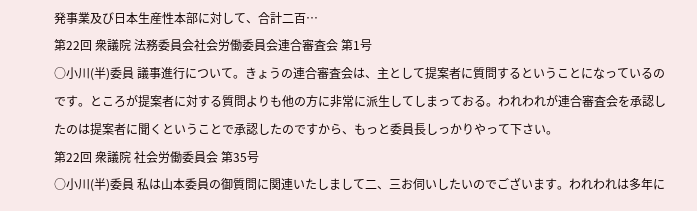発事業及び日本生産性本部に対して、合計二百…
第22回 衆議院 法務委員会社会労働委員会連合審査会 第1号
○小川(半)委員 議事進行について。きょうの連合審査会は、主として提案者に質問するということになっているのです。ところが提案者に対する質問よりも他の方に非常に派生してしまっておる。われわれが連合審査会を承認したのは提案者に聞くということで承認したのですから、もっと委員長しっかりやって下さい。
第22回 衆議院 社会労働委員会 第35号
○小川(半)委員 私は山本委員の御質問に関連いたしまして二、三お伺いしたいのでございます。われわれは多年に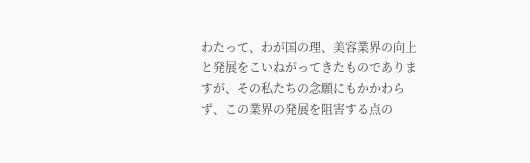わたって、わが国の理、美容業界の向上と発展をこいねがってきたものでありますが、その私たちの念願にもかかわらず、この業界の発展を阻害する点の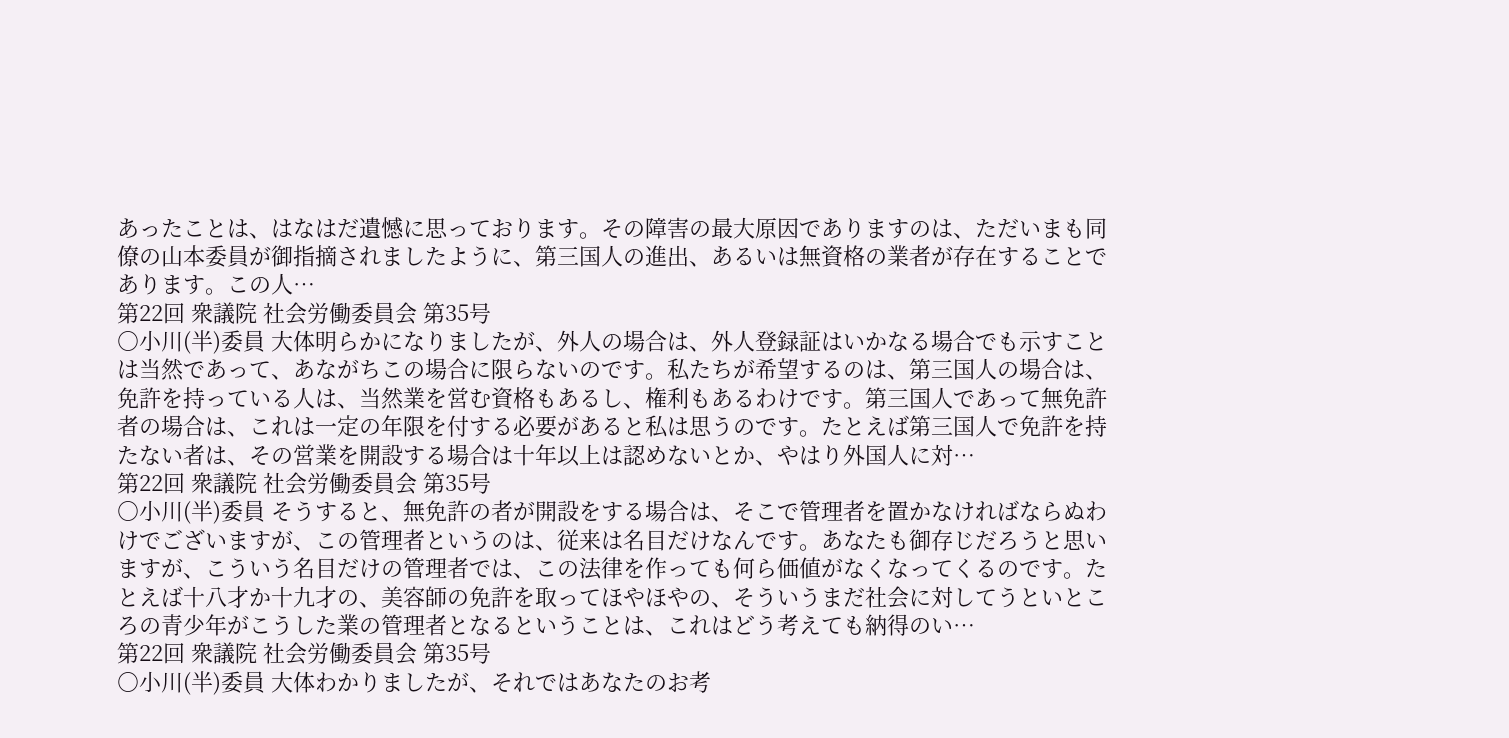あったことは、はなはだ遺憾に思っております。その障害の最大原因でありますのは、ただいまも同僚の山本委員が御指摘されましたように、第三国人の進出、あるいは無資格の業者が存在することであります。この人…
第22回 衆議院 社会労働委員会 第35号
○小川(半)委員 大体明らかになりましたが、外人の場合は、外人登録証はいかなる場合でも示すことは当然であって、あながちこの場合に限らないのです。私たちが希望するのは、第三国人の場合は、免許を持っている人は、当然業を営む資格もあるし、権利もあるわけです。第三国人であって無免許者の場合は、これは一定の年限を付する必要があると私は思うのです。たとえば第三国人で免許を持たない者は、その営業を開設する場合は十年以上は認めないとか、やはり外国人に対…
第22回 衆議院 社会労働委員会 第35号
○小川(半)委員 そうすると、無免許の者が開設をする場合は、そこで管理者を置かなければならぬわけでございますが、この管理者というのは、従来は名目だけなんです。あなたも御存じだろうと思いますが、こういう名目だけの管理者では、この法律を作っても何ら価値がなくなってくるのです。たとえば十八才か十九才の、美容師の免許を取ってほやほやの、そういうまだ社会に対してうといところの青少年がこうした業の管理者となるということは、これはどう考えても納得のい…
第22回 衆議院 社会労働委員会 第35号
○小川(半)委員 大体わかりましたが、それではあなたのお考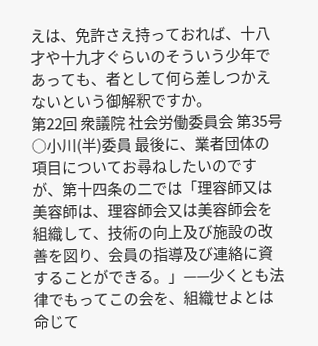えは、免許さえ持っておれば、十八才や十九才ぐらいのそういう少年であっても、者として何ら差しつかえないという御解釈ですか。
第22回 衆議院 社会労働委員会 第35号
○小川(半)委員 最後に、業者団体の項目についてお尋ねしたいのですが、第十四条の二では「理容師又は美容師は、理容師会又は美容師会を組織して、技術の向上及び施設の改善を図り、会員の指導及び連絡に資することができる。」——少くとも法律でもってこの会を、組織せよとは命じて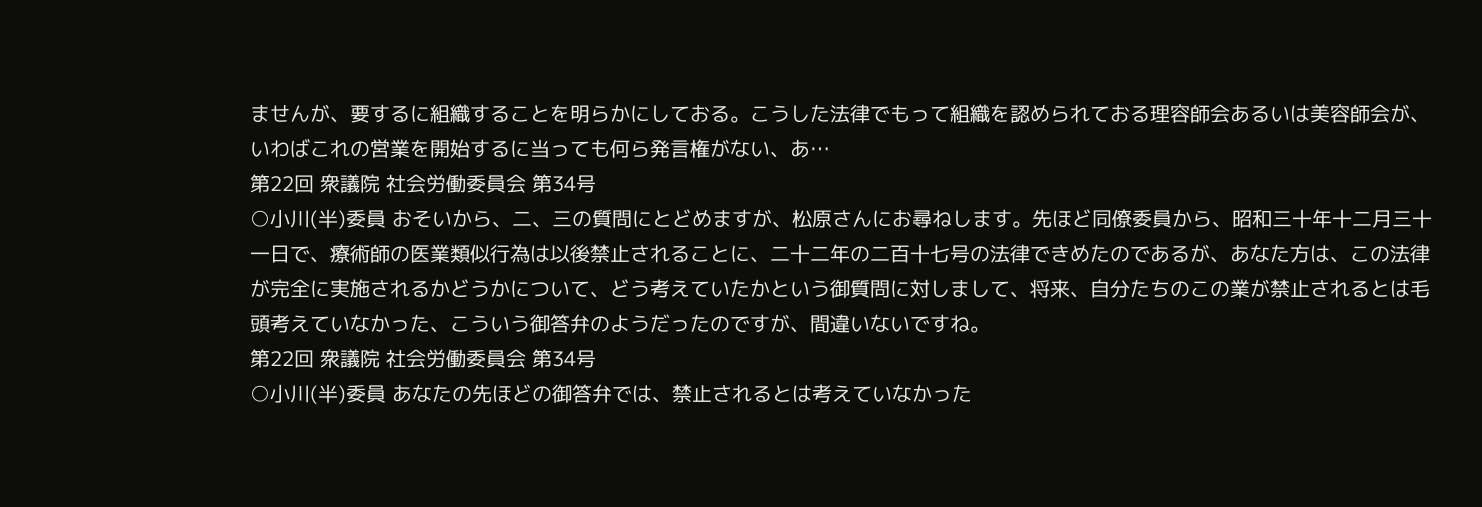ませんが、要するに組織することを明らかにしておる。こうした法律でもって組織を認められておる理容師会あるいは美容師会が、いわばこれの営業を開始するに当っても何ら発言権がない、あ…
第22回 衆議院 社会労働委員会 第34号
○小川(半)委員 おそいから、二、三の質問にとどめますが、松原さんにお尋ねします。先ほど同僚委員から、昭和三十年十二月三十一日で、療術師の医業類似行為は以後禁止されることに、二十二年の二百十七号の法律できめたのであるが、あなた方は、この法律が完全に実施されるかどうかについて、どう考えていたかという御質問に対しまして、将来、自分たちのこの業が禁止されるとは毛頭考えていなかった、こういう御答弁のようだったのですが、間違いないですね。
第22回 衆議院 社会労働委員会 第34号
○小川(半)委員 あなたの先ほどの御答弁では、禁止されるとは考えていなかった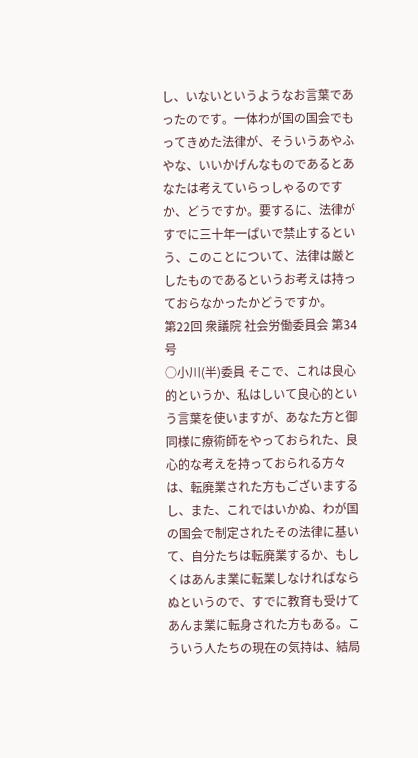し、いないというようなお言葉であったのです。一体わが国の国会でもってきめた法律が、そういうあやふやな、いいかげんなものであるとあなたは考えていらっしゃるのですか、どうですか。要するに、法律がすでに三十年一ぱいで禁止するという、このことについて、法律は厳としたものであるというお考えは持っておらなかったかどうですか。
第22回 衆議院 社会労働委員会 第34号
○小川(半)委員 そこで、これは良心的というか、私はしいて良心的という言葉を使いますが、あなた方と御同様に療術師をやっておられた、良心的な考えを持っておられる方々は、転廃業された方もございまするし、また、これではいかぬ、わが国の国会で制定されたその法律に基いて、自分たちは転廃業するか、もしくはあんま業に転業しなければならぬというので、すでに教育も受けてあんま業に転身された方もある。こういう人たちの現在の気持は、結局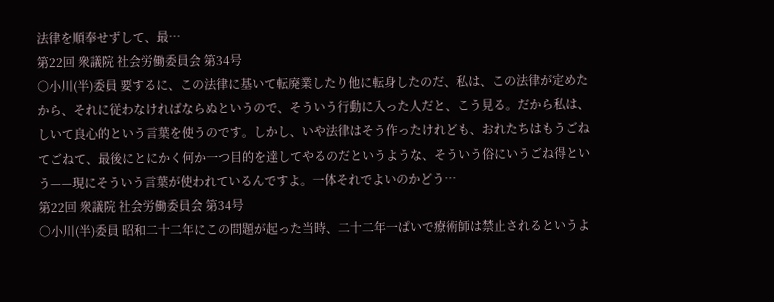法律を順奉せずして、最…
第22回 衆議院 社会労働委員会 第34号
○小川(半)委員 要するに、この法律に基いて転廃業したり他に転身したのだ、私は、この法律が定めたから、それに従わなければならぬというので、そういう行動に入った人だと、こう見る。だから私は、しいて良心的という言葉を使うのです。しかし、いや法律はそう作ったけれども、おれたちはもうごねてごねて、最後にとにかく何か一つ目的を達してやるのだというような、そういう俗にいうごね得という——現にそういう言葉が使われているんですよ。一体それでよいのかどう…
第22回 衆議院 社会労働委員会 第34号
○小川(半)委員 昭和二十二年にこの問題が起った当時、二十二年一ぱいで療術師は禁止されるというよ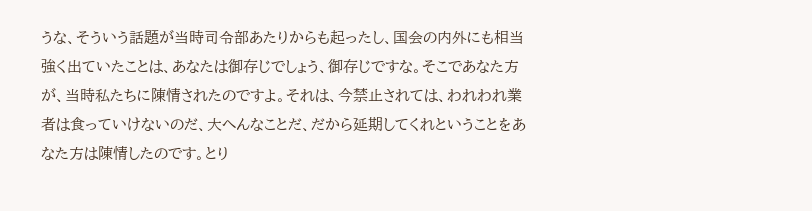うな、そういう話題が当時司令部あたりからも起ったし、国会の内外にも相当強く出ていたことは、あなたは御存じでしょう、御存じですな。そこであなた方が、当時私たちに陳情されたのですよ。それは、今禁止されては、われわれ業者は食っていけないのだ、大へんなことだ、だから延期してくれということをあなた方は陳情したのです。とり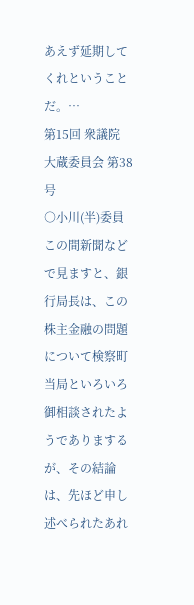あえず延期してくれということだ。…
第15回 衆議院 大蔵委員会 第38号
○小川(半)委員 この間新聞などで見ますと、銀行局長は、この株主金融の問題について検察町当局といろいろ御相談されたようでありまするが、その結論は、先ほど申し述べられたあれ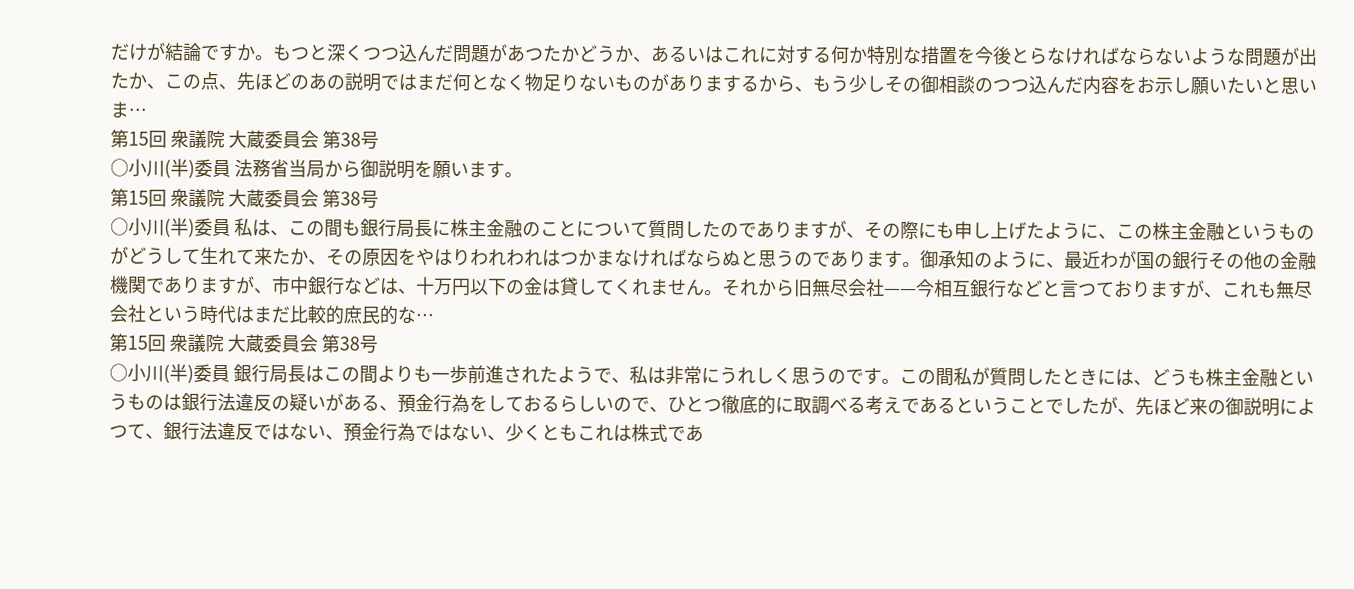だけが結論ですか。もつと深くつつ込んだ問題があつたかどうか、あるいはこれに対する何か特別な措置を今後とらなければならないような問題が出たか、この点、先ほどのあの説明ではまだ何となく物足りないものがありまするから、もう少しその御相談のつつ込んだ内容をお示し願いたいと思いま…
第15回 衆議院 大蔵委員会 第38号
○小川(半)委員 法務省当局から御説明を願います。
第15回 衆議院 大蔵委員会 第38号
○小川(半)委員 私は、この間も銀行局長に株主金融のことについて質問したのでありますが、その際にも申し上げたように、この株主金融というものがどうして生れて来たか、その原因をやはりわれわれはつかまなければならぬと思うのであります。御承知のように、最近わが国の銀行その他の金融機関でありますが、市中銀行などは、十万円以下の金は貸してくれません。それから旧無尽会社——今相互銀行などと言つておりますが、これも無尽会社という時代はまだ比較的庶民的な…
第15回 衆議院 大蔵委員会 第38号
○小川(半)委員 銀行局長はこの間よりも一歩前進されたようで、私は非常にうれしく思うのです。この間私が質問したときには、どうも株主金融というものは銀行法違反の疑いがある、預金行為をしておるらしいので、ひとつ徹底的に取調べる考えであるということでしたが、先ほど来の御説明によつて、銀行法違反ではない、預金行為ではない、少くともこれは株式であ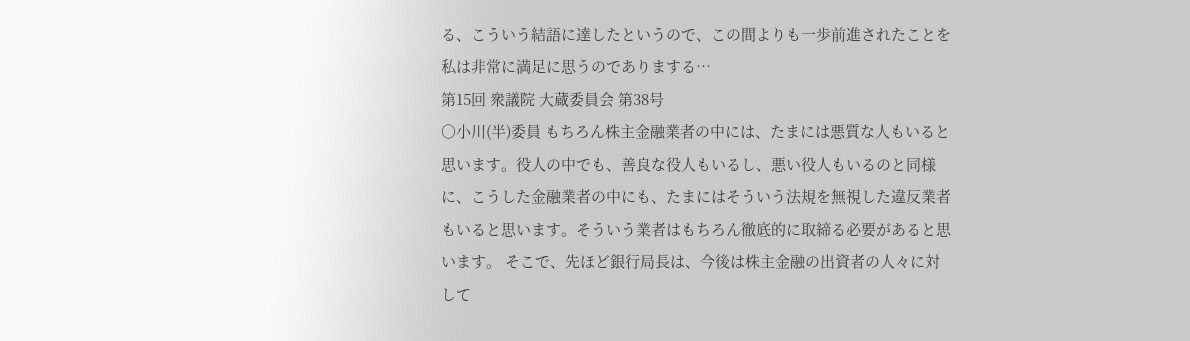る、こういう結語に達したというので、この間よりも一歩前進されたことを私は非常に満足に思うのでありまする…
第15回 衆議院 大蔵委員会 第38号
○小川(半)委員 もちろん株主金融業者の中には、たまには悪質な人もいると思います。役人の中でも、善良な役人もいるし、悪い役人もいるのと同様に、こうした金融業者の中にも、たまにはそういう法規を無視した違反業者もいると思います。そういう業者はもちろん徹底的に取締る必要があると思います。 そこで、先ほど銀行局長は、今後は株主金融の出資者の人々に対して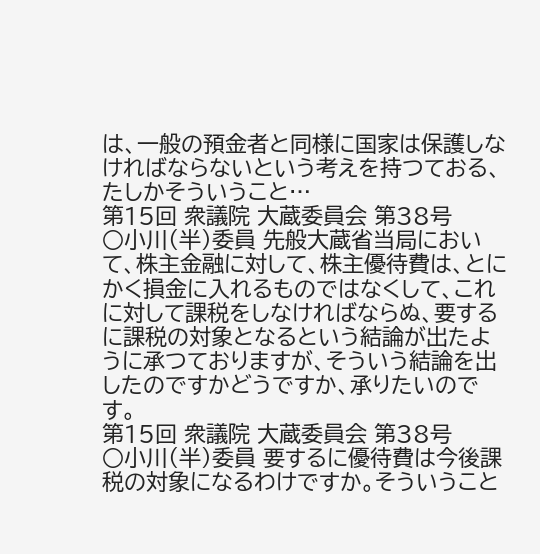は、一般の預金者と同様に国家は保護しなければならないという考えを持つておる、たしかそういうこと…
第15回 衆議院 大蔵委員会 第38号
○小川(半)委員 先般大蔵省当局において、株主金融に対して、株主優待費は、とにかく損金に入れるものではなくして、これに対して課税をしなければならぬ、要するに課税の対象となるという結論が出たように承つておりますが、そういう結論を出したのですかどうですか、承りたいのです。
第15回 衆議院 大蔵委員会 第38号
○小川(半)委員 要するに優待費は今後課税の対象になるわけですか。そういうこと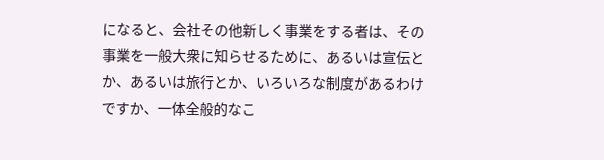になると、会社その他新しく事業をする者は、その事業を一般大衆に知らせるために、あるいは宣伝とか、あるいは旅行とか、いろいろな制度があるわけですか、一体全般的なこ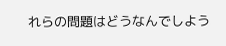れらの問題はどうなんでしよう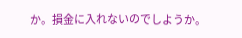か。損金に入れないのでしようか。